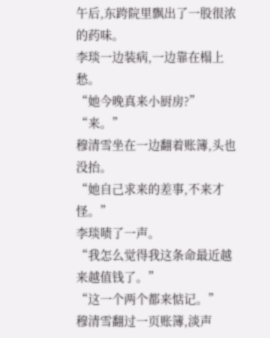午后,东跨院里飘出了一股很浓的药味。
李琰一边装病,一边靠在榻上愁。
“她今晚真来小厨房?”
“来。”
穆清雪坐在一边翻着账簿,头也没抬。
“她自己求来的差事,不来才怪。”
李琰啧了一声。
“我怎么觉得我这条命最近越来越值钱了。”
“这一个两个都来惦记。”
穆清雪翻过一页账簿,淡声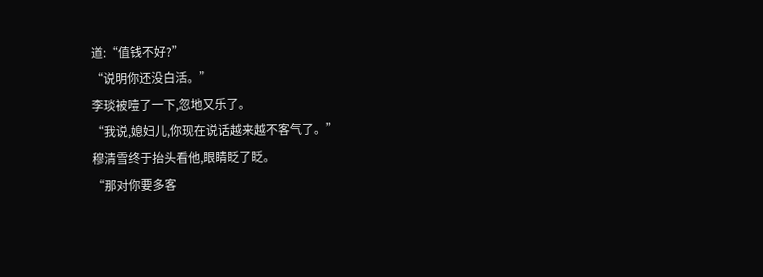道:“值钱不好?”
“说明你还没白活。”
李琰被噎了一下,忽地又乐了。
“我说,媳妇儿,你现在说话越来越不客气了。”
穆清雪终于抬头看他,眼睛眨了眨。
“那对你要多客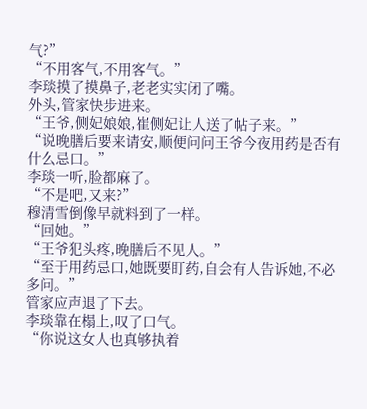气?”
“不用客气,不用客气。”
李琰摸了摸鼻子,老老实实闭了嘴。
外头,管家快步进来。
“王爷,侧妃娘娘,崔侧妃让人送了帖子来。”
“说晚膳后要来请安,顺便问问王爷今夜用药是否有什么忌口。”
李琰一听,脸都麻了。
“不是吧,又来?”
穆清雪倒像早就料到了一样。
“回她。”
“王爷犯头疼,晚膳后不见人。”
“至于用药忌口,她既要盯药,自会有人告诉她,不必多问。”
管家应声退了下去。
李琰靠在榻上,叹了口气。
“你说这女人也真够执着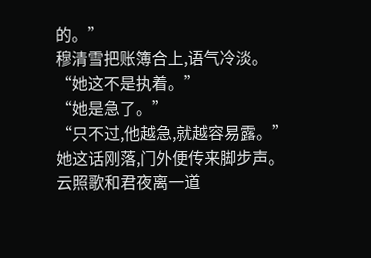的。”
穆清雪把账簿合上,语气冷淡。
“她这不是执着。”
“她是急了。”
“只不过,他越急,就越容易露。”
她这话刚落,门外便传来脚步声。
云照歌和君夜离一道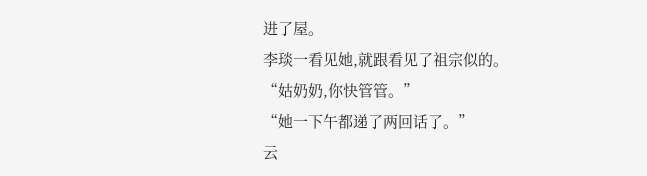进了屋。
李琰一看见她,就跟看见了祖宗似的。
“姑奶奶,你快管管。”
“她一下午都递了两回话了。”
云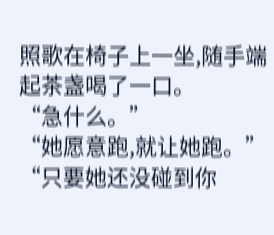照歌在椅子上一坐,随手端起茶盏喝了一口。
“急什么。”
“她愿意跑,就让她跑。”
“只要她还没碰到你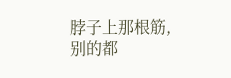脖子上那根筋,别的都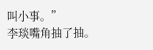叫小事。”
李琰嘴角抽了抽。